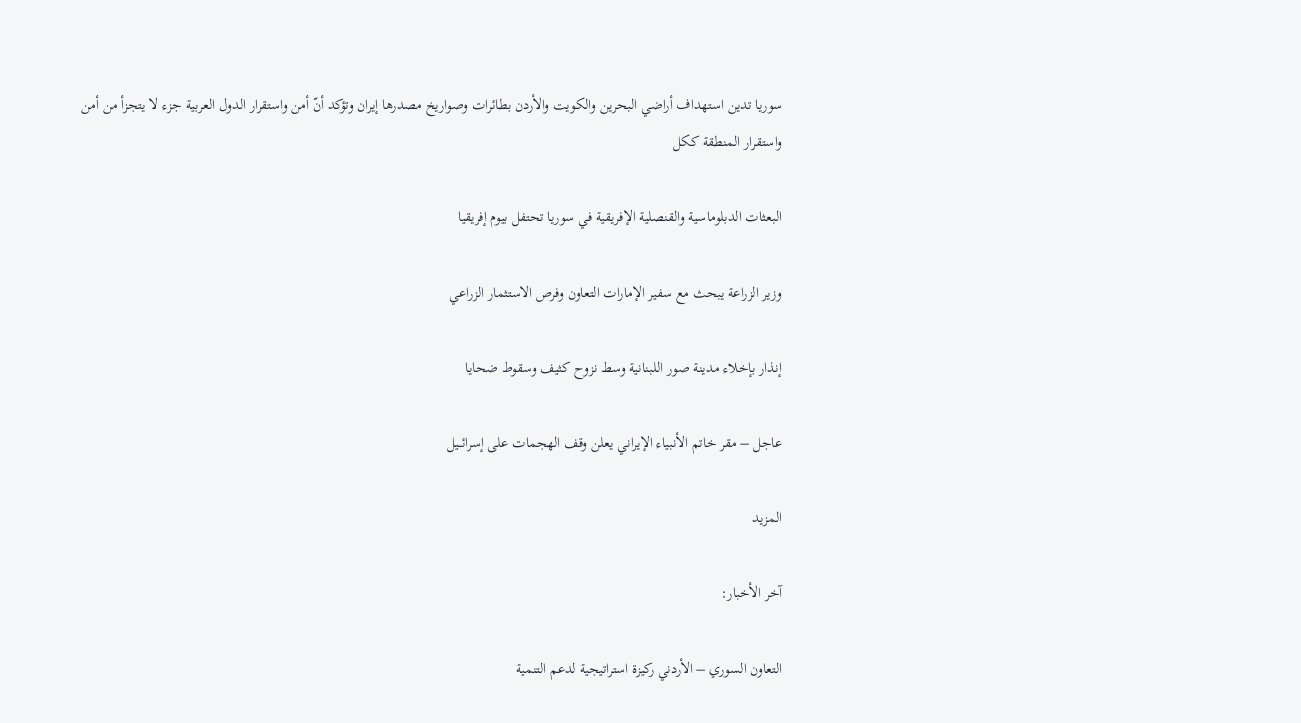سوريا تدين استهداف أراضي البحرين والكويت والأردن بطائرات وصواريخ مصدرها إيران وتؤكد أنّ أمن واستقرار الدول العربية جزء لا يتجزأ من أمن واستقرار المنطقة ككل

البعثات الدبلوماسية والقنصلية الإفريقية في سوريا تحتفل بيوم إفريقيا

وزير الزراعة يبحث مع سفير الإمارات التعاون وفرص الاستثمار الزراعي

إنذار بإخلاء مدينة صور اللبنانية وسط نزوح كثيف وسقوط ضحايا

عاجل – مقر خاتم الأنبياء الإيراني يعلن وقف الهجمات على إسرائــيل

المزيد

آخر الأخبار:

التعاون السوري – الأردني ركيزة استراتيجية لدعم التنمية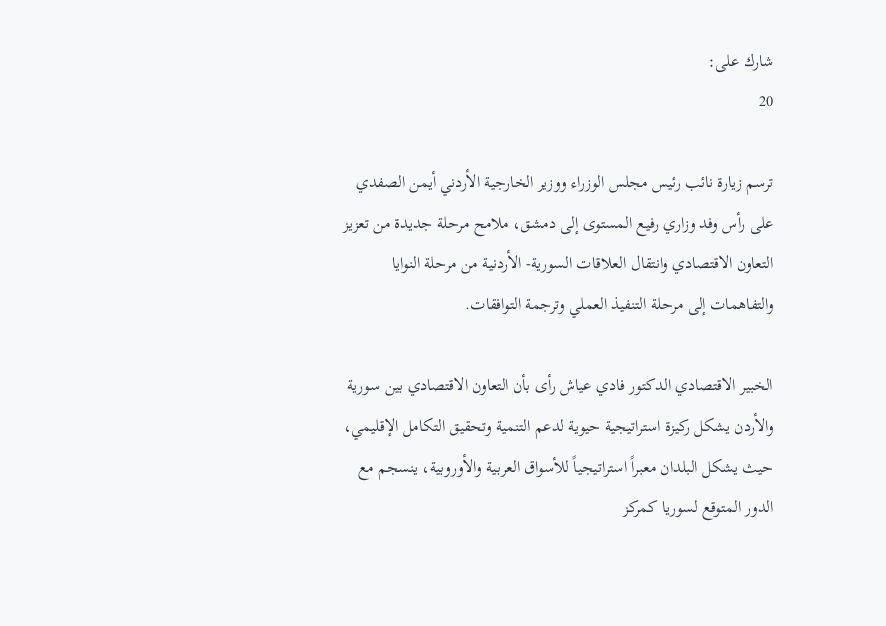شارك على:
20

ترسم زيارة نائب رئيس مجلس الوزراء ووزير الخارجية الأردني أيمن الصفدي على رأس وفد وزاري رفيع المستوى إلى دمشق، ملامح مرحلة جديدة من تعزيز التعاون الاقتصادي وانتقال العلاقات السورية- الأردنية من مرحلة النوايا والتفاهمات إلى مرحلة التنفيذ العملي وترجمة التوافقات.

الخبير الاقتصادي الدكتور فادي عياش رأى بأن التعاون الاقتصادي بين سورية والأردن يشكل ركيزة استراتيجية حيوية لدعم التنمية وتحقيق التكامل الإقليمي، حيث يشكل البلدان معبراً استراتيجياً للأسواق العربية والأوروبية، ينسجم مع الدور المتوقع لسوريا كمركز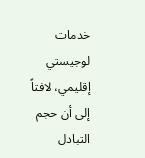خدمات لوجيستي إقليمي، لافتاً إلى أن حجم التبادل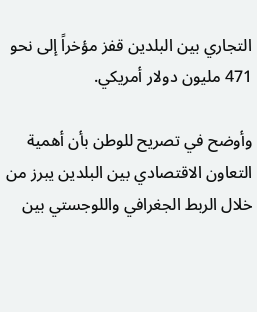التجاري بين البلدين قفز مؤخراً إلى نحو 471 مليون دولار أمريكي.

وأوضح في تصريح للوطن بأن أهمية التعاون الاقتصادي بين البلدين يبرز من خلال الربط الجغرافي واللوجستي بين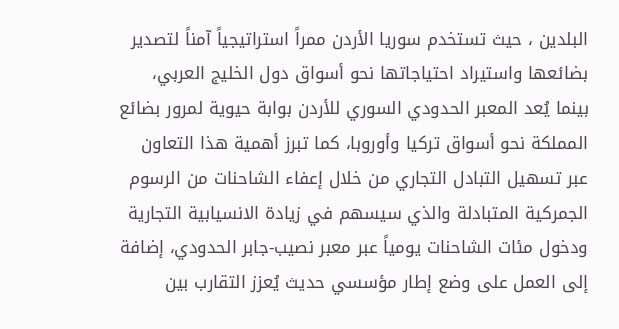البلدين ، حيث تستخدم سوريا الأردن ممراً استراتيجياً آمناً لتصدير بضائعها واستيراد احتياجاتها نحو أسواق دول الخليج العربي، بينما يُعد المعبر الحدودي السوري للأردن بوابة حيوية لمرور بضائع المملكة نحو أسواق تركيا وأوروبا، كما تبرز أهمية هذا التعاون عبر تسهيل التبادل التجاري من خلال إعفاء الشاحنات من الرسوم الجمركية المتبادلة والذي سيسهم في زيادة الانسيابية التجارية ودخول مئات الشاحنات يومياً عبر معبر نصيب-جابر الحدودي، إضافة إلى العمل على وضع إطار مؤسسي حديث يُعزز التقارب بين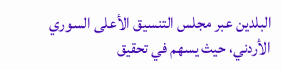البلدين عبر مجلس التنسيق الأعلى السوري الأردني، حيث يسهم في تحقيق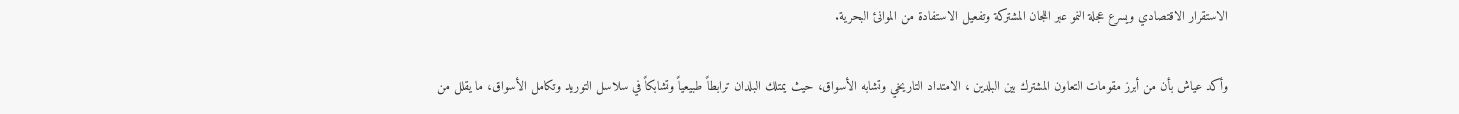الاستقرار الاقتصادي ويسرع عجلة النمو عبر اللجان المشتركة وتفعيل الاستفادة من الموانئ البحرية.

وأكد عياش بأن من أبرز مقومات التعاون المشترك بين البلدين ، الامتداد التاريخي وتشابه الأسواق، حيث يمتلك البلدان ترابطاً طبيعياً وتشابكاً في سلاسل التوريد وتكامل الأسواق، ما يقلل من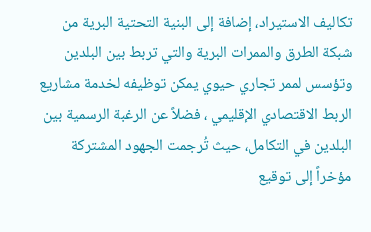تكاليف الاستيراد، إضافة إلى البنية التحتية البرية من شبكة الطرق والممرات البرية والتي تربط بين البلدين وتؤسس لممر تجاري حيوي يمكن توظيفه لخدمة مشاريع الربط الاقتصادي الإقليمي ، فضلاً عن الرغبة الرسمية بين البلدين في التكامل، حيث تُرجمت الجهود المشتركة مؤخراً إلى توقيع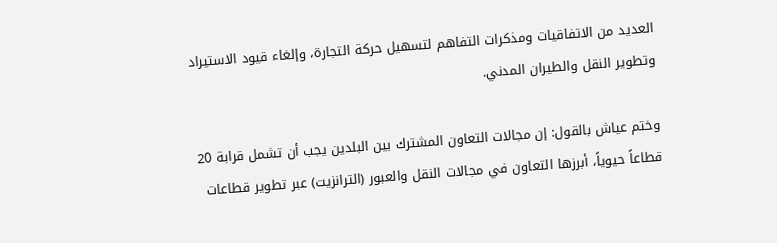العديد من الاتفاقيات ومذكرات التفاهم لتسهيل حركة التجارة، وإلغاء قيود الاستيراد وتطوير النقل والطيران المدني.

وختم عياش بالقول: إن مجالات التعاون المشترك بين البلدين يجب أن تشمل قرابة 20 قطاعاً حيوياً، أبرزها التعاون في مجالات النقل والعبور (الترانزيت) عبر تطوير قطاعات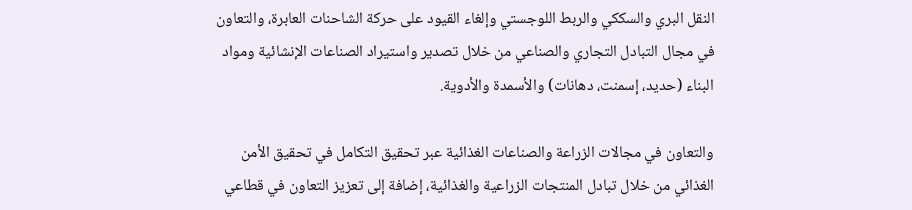النقل البري والسككي والربط اللوجستي وإلغاء القيود على حركة الشاحنات العابرة، والتعاون في مجال التبادل التجاري والصناعي من خلال تصدير واستيراد الصناعات الإنشائية ومواد البناء (حديد، إسمنت، دهانات) والأسمدة والأدوية.

والتعاون في مجالات الزراعة والصناعات الغذائية عبر تحقيق التكامل في تحقيق الأمن الغذائي من خلال تبادل المنتجات الزراعية والغذائية، إضافة إلى تعزيز التعاون في قطاعي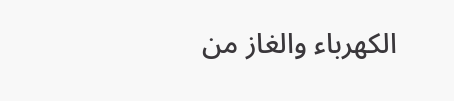الكهرباء والغاز من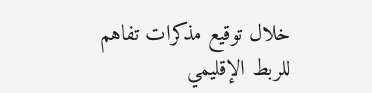خلال توقيع مذكرات تفاهم للربط الإقليمي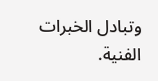وتبادل الخبرات الفنية.